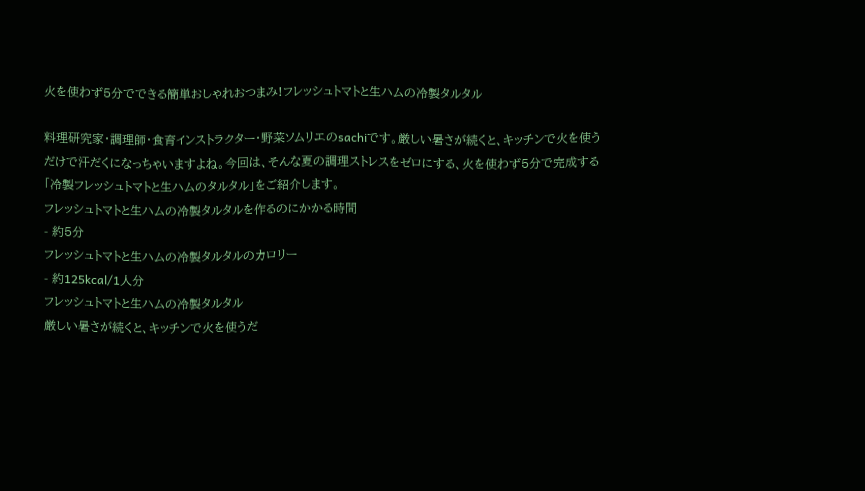火を使わず5分でできる簡単おしゃれおつまみ!フレッシュトマトと生ハムの冷製タルタル

料理研究家・調理師・食育インストラクター・野菜ソムリエのsachiです。厳しい暑さが続くと、キッチンで火を使うだけで汗だくになっちゃいますよね。今回は、そんな夏の調理ストレスをゼロにする、火を使わず5分で完成する「冷製フレッシュトマトと生ハムのタルタル」をご紹介します。
フレッシュトマトと生ハムの冷製タルタルを作るのにかかる時間
- 約5分
フレッシュトマトと生ハムの冷製タルタルのカロリー
- 約125kcal/1人分
フレッシュトマトと生ハムの冷製タルタル
厳しい暑さが続くと、キッチンで火を使うだ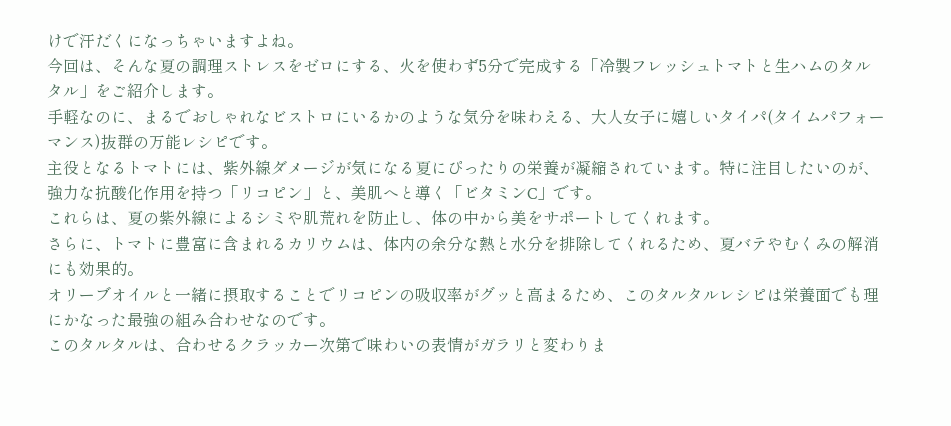けで汗だくになっちゃいますよね。
今回は、そんな夏の調理ストレスをゼロにする、火を使わず5分で完成する「冷製フレッシュトマトと生ハムのタルタル」をご紹介します。
手軽なのに、まるでおしゃれなビストロにいるかのような気分を味わえる、大人女子に嬉しいタイパ(タイムパフォーマンス)抜群の万能レシピです。
主役となるトマトには、紫外線ダメージが気になる夏にぴったりの栄養が凝縮されています。特に注目したいのが、強力な抗酸化作用を持つ「リコピン」と、美肌へと導く「ビタミンC」です。
これらは、夏の紫外線によるシミや肌荒れを防止し、体の中から美をサポートしてくれます。
さらに、トマトに豊富に含まれるカリウムは、体内の余分な熱と水分を排除してくれるため、夏バテやむくみの解消にも効果的。
オリーブオイルと一緒に摂取することでリコピンの吸収率がグッと高まるため、このタルタルレシピは栄養面でも理にかなった最強の組み合わせなのです。
このタルタルは、合わせるクラッカー次第で味わいの表情がガラリと変わりま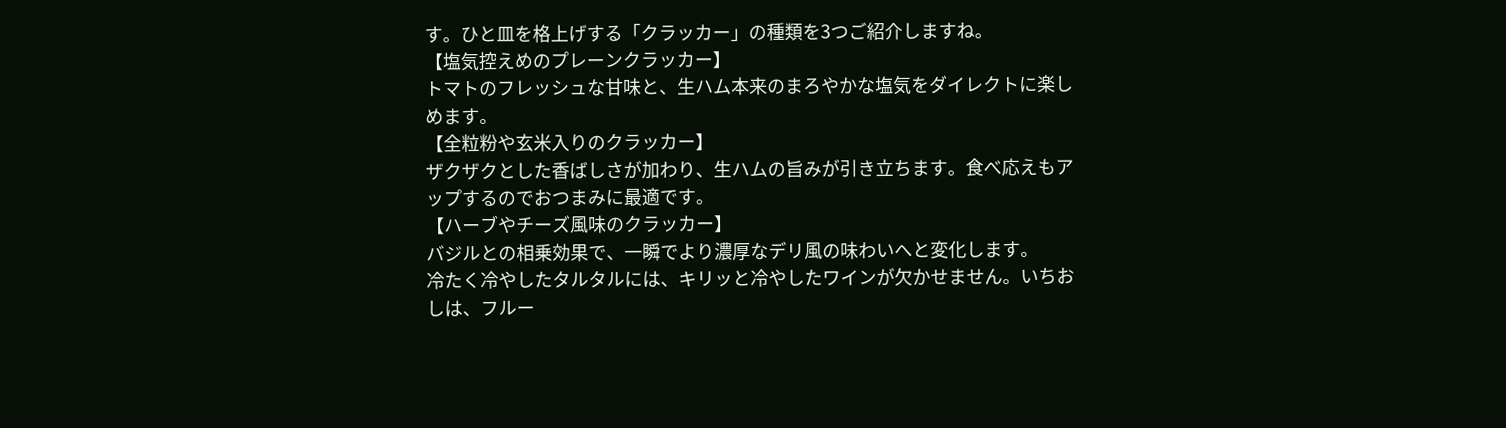す。ひと皿を格上げする「クラッカー」の種類を3つご紹介しますね。
【塩気控えめのプレーンクラッカー】
トマトのフレッシュな甘味と、生ハム本来のまろやかな塩気をダイレクトに楽しめます。
【全粒粉や玄米入りのクラッカー】
ザクザクとした香ばしさが加わり、生ハムの旨みが引き立ちます。食べ応えもアップするのでおつまみに最適です。
【ハーブやチーズ風味のクラッカー】
バジルとの相乗効果で、一瞬でより濃厚なデリ風の味わいへと変化します。
冷たく冷やしたタルタルには、キリッと冷やしたワインが欠かせません。いちおしは、フルー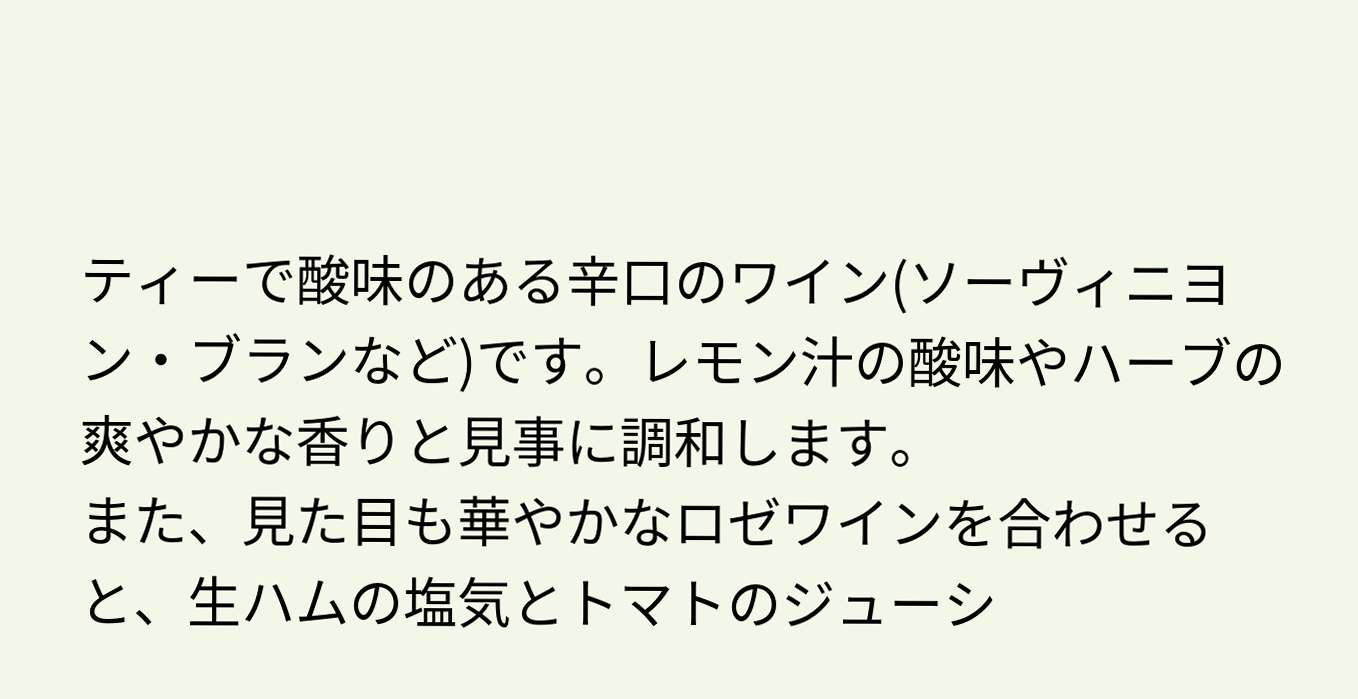ティーで酸味のある辛口のワイン(ソーヴィニヨン・ブランなど)です。レモン汁の酸味やハーブの爽やかな香りと見事に調和します。
また、見た目も華やかなロゼワインを合わせると、生ハムの塩気とトマトのジューシ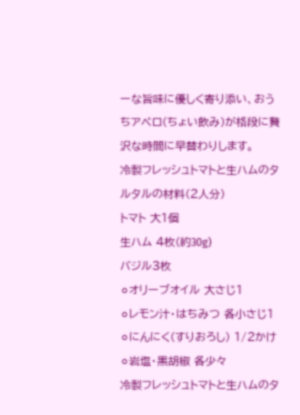ーな旨味に優しく寄り添い、おうちアペロ(ちょい飲み)が格段に贅沢な時間に早替わりします。
冷製フレッシュトマトと生ハムのタルタルの材料(2人分)
トマト 大1個
生ハム 4枚(約30g)
バジル3枚
⚪オリーブオイル 大さじ1
⚪レモン汁・はちみつ 各小さじ1
⚪にんにく(すりおろし) 1/2かけ
⚪岩塩・黒胡椒 各少々
冷製フレッシュトマトと生ハムのタ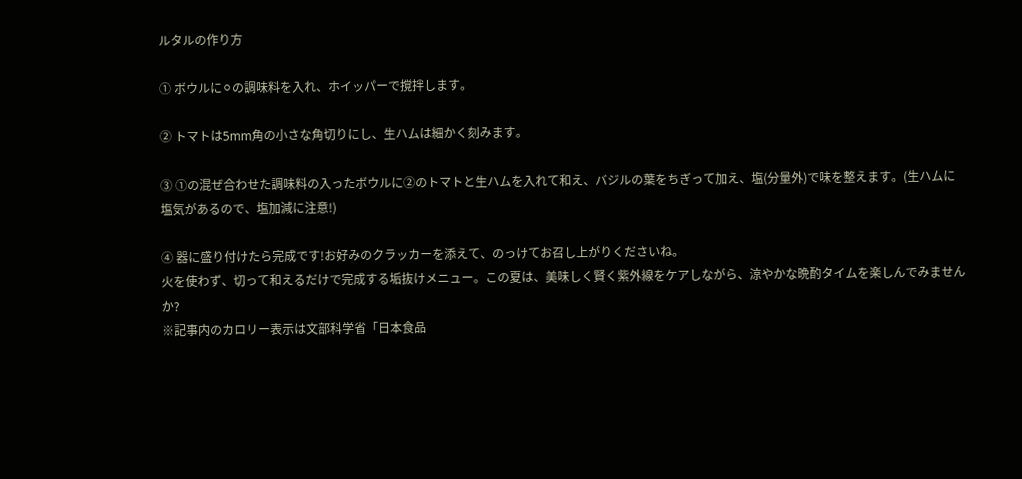ルタルの作り方

① ボウルに⚪の調味料を入れ、ホイッパーで撹拌します。

② トマトは5mm角の小さな角切りにし、生ハムは細かく刻みます。

③ ①の混ぜ合わせた調味料の入ったボウルに②のトマトと生ハムを入れて和え、バジルの葉をちぎって加え、塩(分量外)で味を整えます。(生ハムに塩気があるので、塩加減に注意!)

④ 器に盛り付けたら完成です!お好みのクラッカーを添えて、のっけてお召し上がりくださいね。
火を使わず、切って和えるだけで完成する垢抜けメニュー。この夏は、美味しく賢く紫外線をケアしながら、涼やかな晩酌タイムを楽しんでみませんか?
※記事内のカロリー表示は文部科学省「日本食品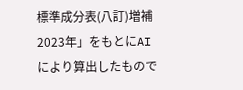標準成分表(八訂)増補2023年」をもとにAIにより算出したもので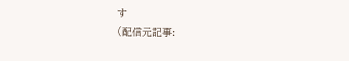す
(配信元記事: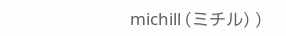michill (ミチル) )